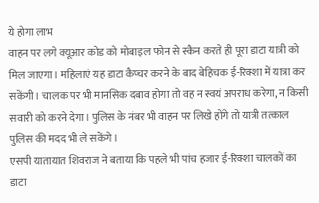ये होगा लाभ
वाहन पर लगे क्यूआर कोड को मोबाइल फोन से स्कैन करते ही पूरा डाटा यात्री को मिल जाएगा। महिलाएं यह डाटा कैप्चर करने के बाद बेहिचक ई-रिक्शा में यात्रा कर सकेंगी। चालक पर भी मानसिक दबाव होगा तो वह न स्वयं अपराध करेगा, न किसी सवारी को करने देगा। पुलिस के नंबर भी वाहन पर लिखे होंगे तो यात्री तत्काल पुलिस की मदद भी ले सकेंगे।
एसपी यातायात शिवराज ने बताया कि पहले भी पांच हजार ई-रिक्शा चालकों का डाटा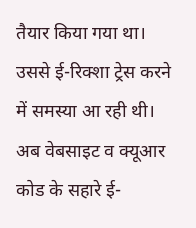तैयार किया गया था। उससे ई-रिक्शा ट्रेस करने में समस्या आ रही थी। अब वेबसाइट व क्यूआर कोड के सहारे ई-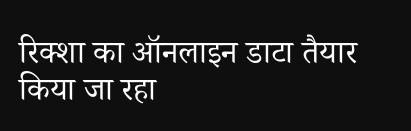रिक्शा का ऑनलाइन डाटा तैयार किया जा रहा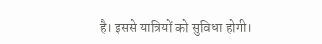है। इससे यात्रियों को सुविधा होगी।